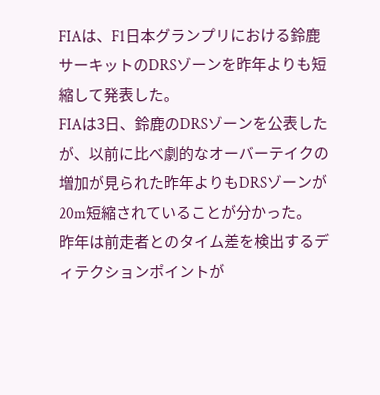FIAは、F1日本グランプリにおける鈴鹿サーキットのDRSゾーンを昨年よりも短縮して発表した。
FIAは3日、鈴鹿のDRSゾーンを公表したが、以前に比べ劇的なオーバーテイクの増加が見られた昨年よりもDRSゾーンが20m短縮されていることが分かった。
昨年は前走者とのタイム差を検出するディテクションポイントが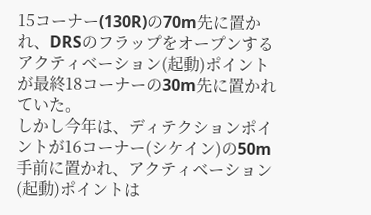15コーナー(130R)の70m先に置かれ、DRSのフラップをオープンするアクティベーション(起動)ポイントが最終18コーナーの30m先に置かれていた。
しかし今年は、ディテクションポイントが16コーナー(シケイン)の50m手前に置かれ、アクティベーション(起動)ポイントは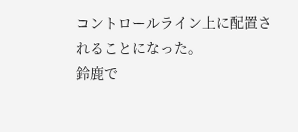コントロールライン上に配置されることになった。
鈴鹿で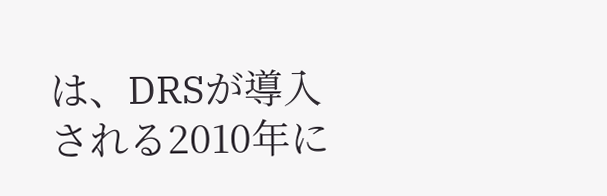は、DRSが導入される2010年に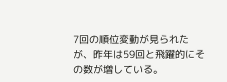7回の順位変動が見られたが、昨年は59回と飛躍的にその数が増している。